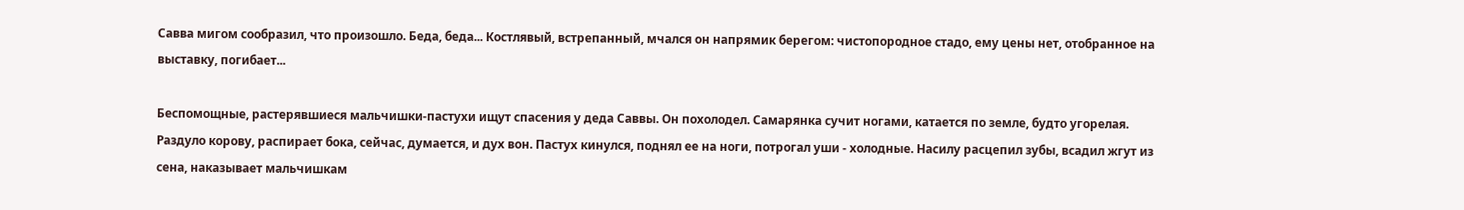Савва мигом сообразил, что произошло. Беда, беда... Костлявый, встрепанный, мчался он напрямик берегом: чистопородное стадо, ему цены нет, отобранное на выставку, погибает...

Беспомощные, растерявшиеся мальчишки-пастухи ищут спасения у деда Саввы. Он похолодел. Самарянка сучит ногами, катается по земле, будто угорелая. Раздуло корову, распирает бока, сейчас, думается, и дух вон. Пастух кинулся, поднял ее на ноги, потрогал уши - холодные. Насилу расцепил зубы, всадил жгут из сена, наказывает мальчишкам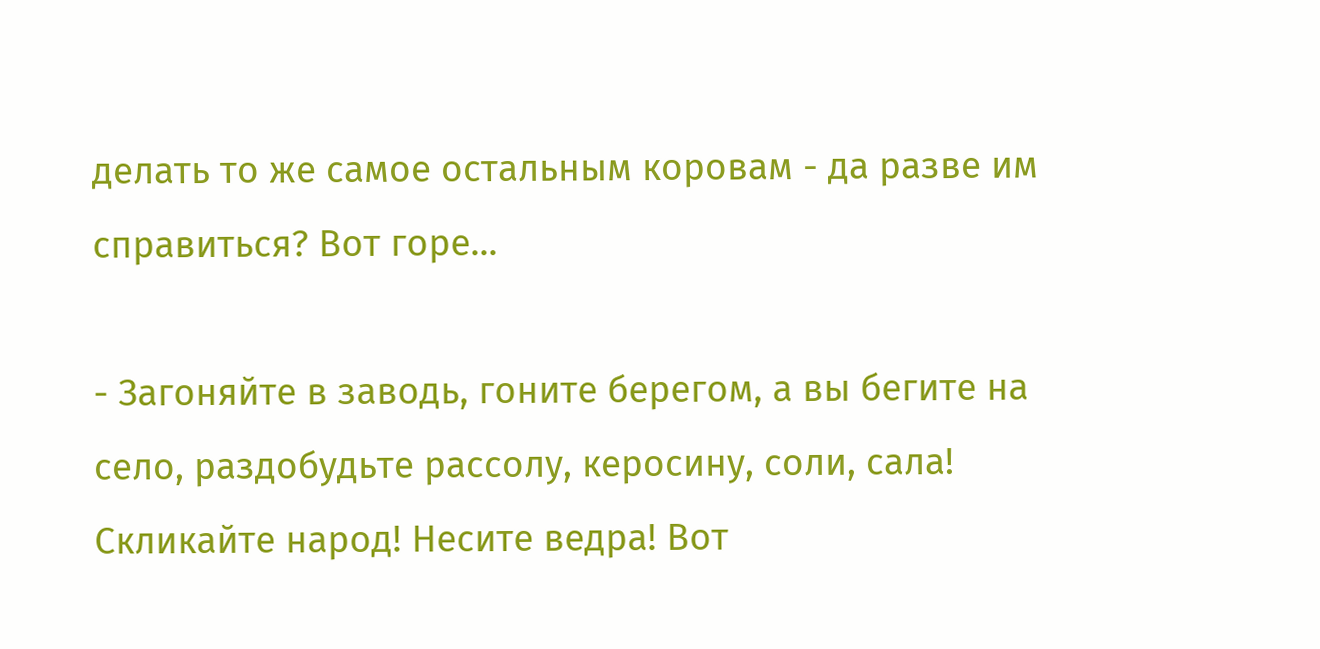делать то же самое остальным коровам - да разве им справиться? Вот горе...

- Загоняйте в заводь, гоните берегом, а вы бегите на село, раздобудьте рассолу, керосину, соли, сала! Скликайте народ! Несите ведра! Вот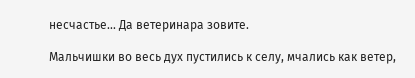несчастье... Да ветеринара зовите.

Мальчишки во весь дух пустились к селу, мчались как ветер,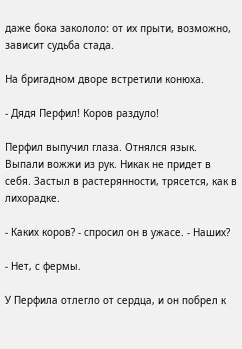даже бока закололо: от их прыти, возможно, зависит судьба стада.

На бригадном дворе встретили конюха.

- Дядя Перфил! Коров раздуло!

Перфил выпучил глаза. Отнялся язык. Выпали вожжи из рук. Никак не придет в себя. Застыл в растерянности, трясется, как в лихорадке.

- Каких коров? - спросил он в ужасе. - Наших?

- Нет, с фермы.

У Перфила отлегло от сердца, и он побрел к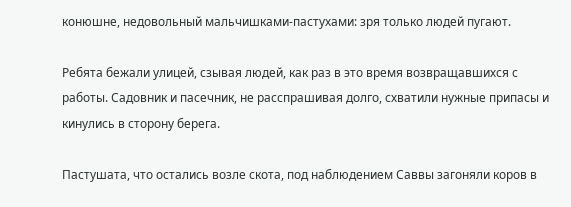конюшне, недовольный мальчишками-пастухами: зря только людей пугают.

Ребята бежали улицей, сзывая людей, как раз в это время возвращавшихся с работы. Садовник и пасечник, не расспрашивая долго, схватили нужные припасы и кинулись в сторону берега.

Пастушата, что остались возле скота, под наблюдением Саввы загоняли коров в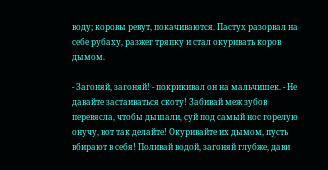воду; коровы ревут, покачиваются. Пастух разорвал на себе рубаху, разжег тряпку и стал окуривать коров дымом.

- Загоняй, загоняй! - покрикивал он на мальчишек. - Не давайте застаиваться скоту! Забивай меж зубов перевясла, чтобы дышали, суй под самый нос горелую онучу, вот так делайте! Окуривайте их дымом, пусть вбирают в себя! Поливай водой, загоняй глубже, дави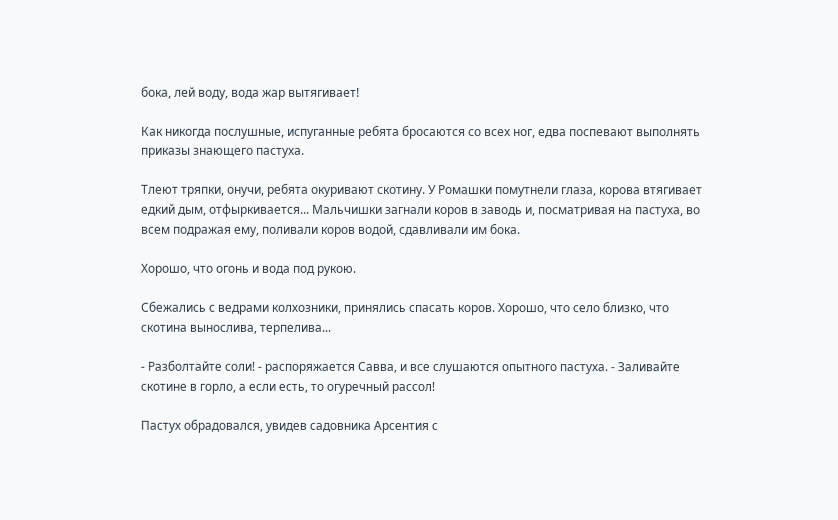бока, лей воду, вода жар вытягивает!

Как никогда послушные, испуганные ребята бросаются со всех ног, едва поспевают выполнять приказы знающего пастуха.

Тлеют тряпки, онучи, ребята окуривают скотину. У Ромашки помутнели глаза, корова втягивает едкий дым, отфыркивается... Мальчишки загнали коров в заводь и, посматривая на пастуха, во всем подражая ему, поливали коров водой, сдавливали им бока.

Хорошо, что огонь и вода под рукою.

Сбежались с ведрами колхозники, принялись спасать коров. Хорошо, что село близко, что скотина вынослива, терпелива...

- Разболтайте соли! - распоряжается Савва, и все слушаются опытного пастуха. - Заливайте скотине в горло, а если есть, то огуречный рассол!

Пастух обрадовался, увидев садовника Арсентия с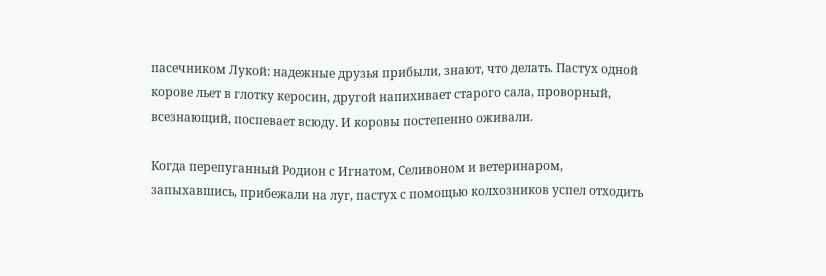пасечником Лукой: надежные друзья прибыли, знают, что делать. Пастух одной корове льет в глотку керосин, другой напихивает старого сала, проворный, всезнающий, поспевает всюду. И коровы постепенно оживали.

Когда перепуганный Родион с Игнатом, Селивоном и ветеринаром, запыхавшись, прибежали на луг, пастух с помощью колхозников успел отходить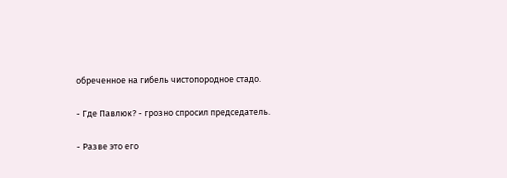обреченное на гибель чистопородное стадо.

- Где Павлюк? - грозно спросил председатель.

- Разве это его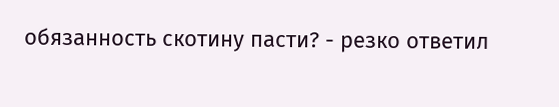обязанность скотину пасти? - резко ответил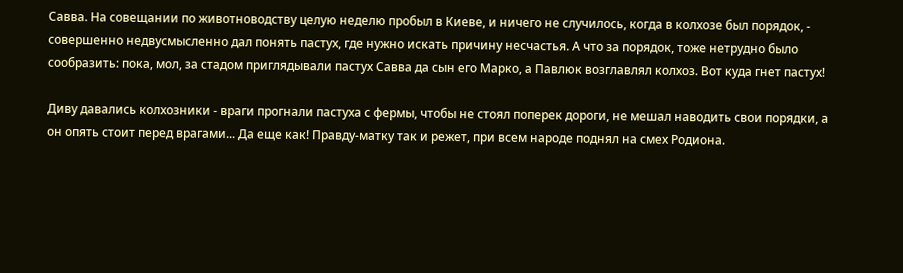Савва. На совещании по животноводству целую неделю пробыл в Киеве, и ничего не случилось, когда в колхозе был порядок, - совершенно недвусмысленно дал понять пастух, где нужно искать причину несчастья. А что за порядок, тоже нетрудно было сообразить: пока, мол, за стадом приглядывали пастух Савва да сын его Марко, а Павлюк возглавлял колхоз. Вот куда гнет пастух!

Диву давались колхозники - враги прогнали пастуха с фермы, чтобы не стоял поперек дороги, не мешал наводить свои порядки, а он опять стоит перед врагами... Да еще как! Правду-матку так и режет, при всем народе поднял на смех Родиона.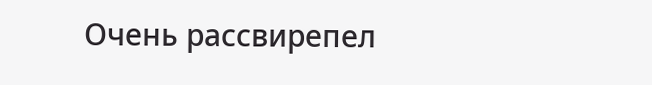Очень рассвирепел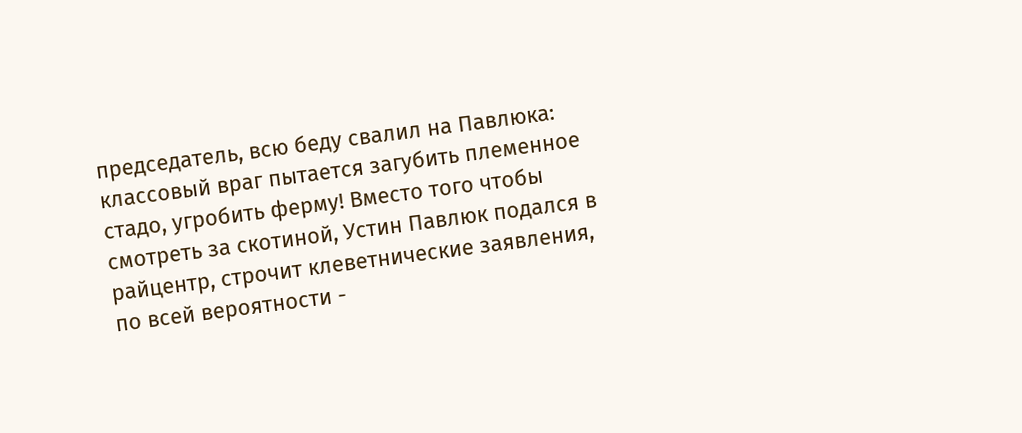председатель, всю беду свалил на Павлюка: классовый враг пытается загубить племенное стадо, угробить ферму! Вместо того чтобы смотреть за скотиной, Устин Павлюк подался в райцентр, строчит клеветнические заявления, по всей вероятности -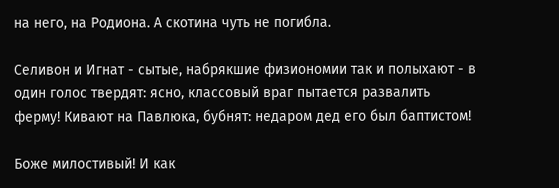на него, на Родиона. А скотина чуть не погибла.

Селивон и Игнат - сытые, набрякшие физиономии так и полыхают - в один голос твердят: ясно, классовый враг пытается развалить ферму! Кивают на Павлюка, бубнят: недаром дед его был баптистом!

Боже милостивый! И как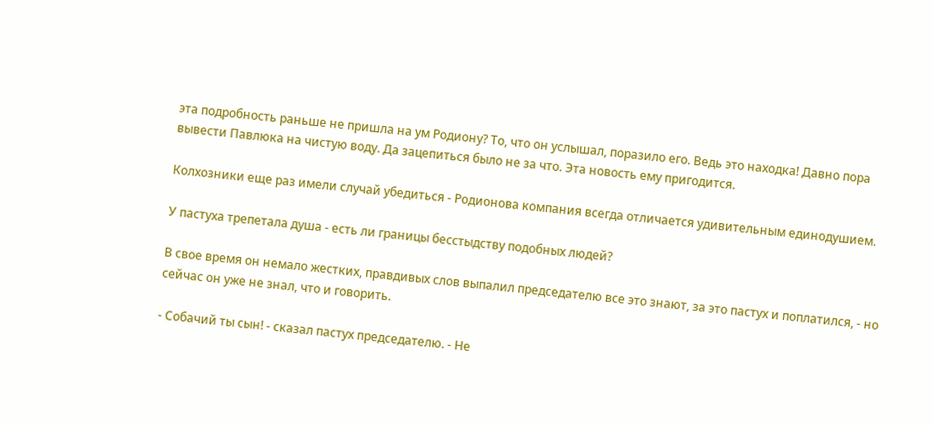эта подробность раньше не пришла на ум Родиону? То, что он услышал, поразило его. Ведь это находка! Давно пора вывести Павлюка на чистую воду. Да зацепиться было не за что. Эта новость ему пригодится.

Колхозники еще раз имели случай убедиться - Родионова компания всегда отличается удивительным единодушием.

У пастуха трепетала душа - есть ли границы бесстыдству подобных людей?

В свое время он немало жестких, правдивых слов выпалил председателю все это знают, за это пастух и поплатился, - но сейчас он уже не знал, что и говорить.

- Собачий ты сын! - сказал пастух председателю. - Не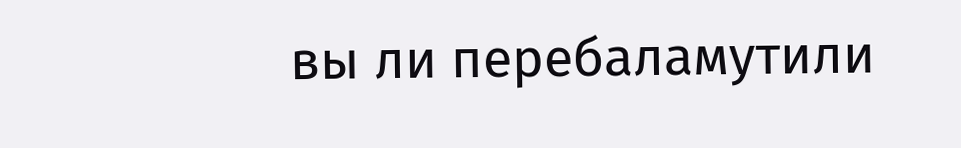вы ли перебаламутили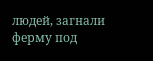людей, загнали ферму под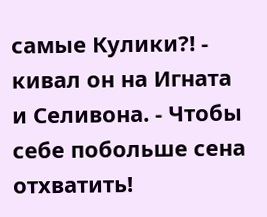самые Кулики?! - кивал он на Игната и Селивона. - Чтобы себе побольше сена отхватить!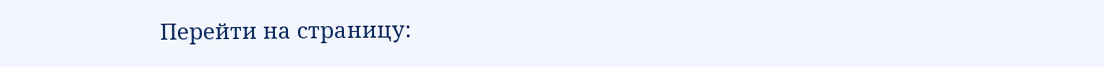Перейти на страницу: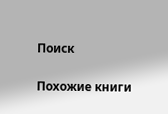Поиск

Похожие книги